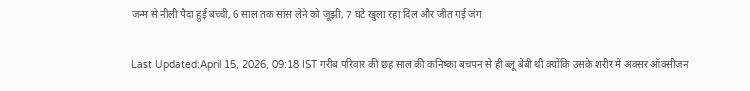जन्म से नीली पैदा हुई बच्ची, 6 साल तक सांस लेने को जूझी, 7 घंटे खुला रहा दिल और जीत गई जंग

Last Updated:April 15, 2026, 09:18 IST गरीब परिवार की छह साल की कनिष्का बचपन से ही ब्लू बेबी थी क्योंकि उसके शरीर में अक्सर ऑक्सीजन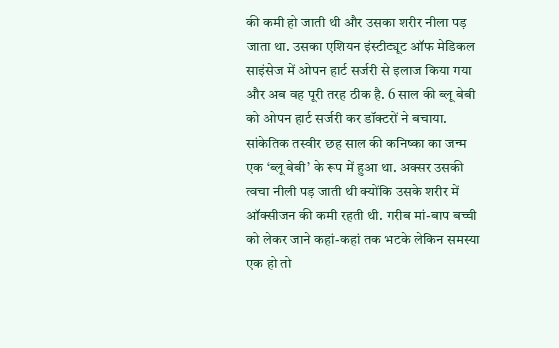की कमी हो जाती थी और उसका शरीर नीला पड़ जाता था. उसका एशियन इंस्टीट्यूट ऑफ मेडिकल साइंसेज में ओपन हार्ट सर्जरी से इलाज किया गया और अब वह पूरी तरह ठीक है. 6 साल की ब्लू बेबी को ओपन हार्ट सर्जरी कर डॉक्टरों ने बचाया. सांकेतिक तस्वीर छह साल की कनिष्का का जन्म एक ‘ब्लू बेबी’ के रूप में हुआ था. अक्सर उसकी त्वचा नीली पड़ जाती थी क्योंकि उसके शरीर में ऑक्सीजन की कमी रहती थी. गरीब मां-बाप बच्ची को लेकर जाने कहां-कहां तक भटके लेकिन समस्या एक हो तो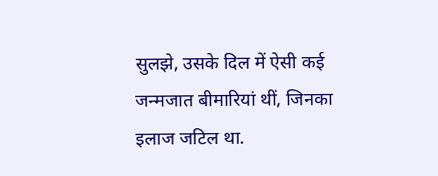सुलझे, उसके दिल में ऐसी कई जन्मजात बीमारियां थीं, जिनका इलाज जटिल था.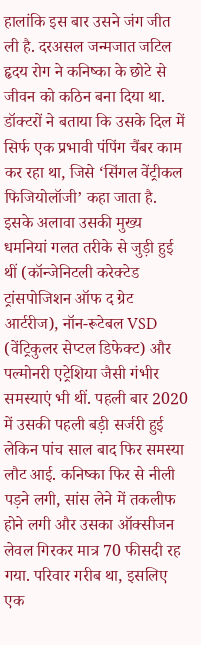हालांकि इस बार उसने जंग जीत ली है. दरअसल जन्मजात जटिल हृदय रोग ने कनिष्का के छोटे से जीवन को कठिन बना दिया था. डॉक्टरों ने बताया कि उसके दिल में सिर्फ एक प्रभावी पंपिंग चैंबर काम कर रहा था, जिसे ‘सिंगल वेंट्रीकल फिजियोलॉजी’ कहा जाता है. इसके अलावा उसकी मुख्य धमनियां गलत तरीके से जुड़ी हुई थीं (कॉन्जेनिटली करेक्टेड ट्रांसपोजिशन ऑफ द ग्रेट आर्टरीज), नॉन-रूटेबल VSD (वेंट्रिकुलर सेप्टल डिफेक्ट) और पल्मोनरी एट्रेशिया जैसी गंभीर समस्याएं भी थीं. पहली बार 2020 में उसकी पहली बड़ी सर्जरी हुई लेकिन पांच साल बाद फिर समस्या लौट आई. कनिष्का फिर से नीली पड़ने लगी, सांस लेने में तकलीफ होने लगी और उसका ऑक्सीजन लेवल गिरकर मात्र 70 फीसदी रह गया. परिवार गरीब था, इसलिए एक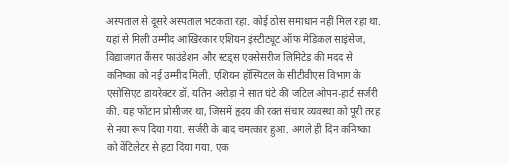अस्पताल से दूसरे अस्पताल भटकता रहा. कोई ठोस समाधान नहीं मिल रहा था. यहां से मिली उम्मीद आखिरकार एशियन इंस्टीट्यूट ऑफ मेडिकल साइंसेज, विद्याजगत कैंसर फाउंडेशन और स्टड्स एक्सेसरीज लिमिटेड की मदद से कनिष्का को नई उम्मीद मिली. एशियन हॉस्पिटल के सीटीवीएस विभाग के एसोसिएट डायरेक्टर डॉ. यतिन अरोड़ा ने सात घंटे की जटिल ओपन-हार्ट सर्जरी की. यह फोंटान प्रोसीजर था, जिसमें हृदय की रक्त संचार व्यवस्था को पूरी तरह से नया रूप दिया गया. सर्जरी के बाद चमत्कार हुआ. अगले ही दिन कनिष्का को वेंटिलेटर से हटा दिया गया. एक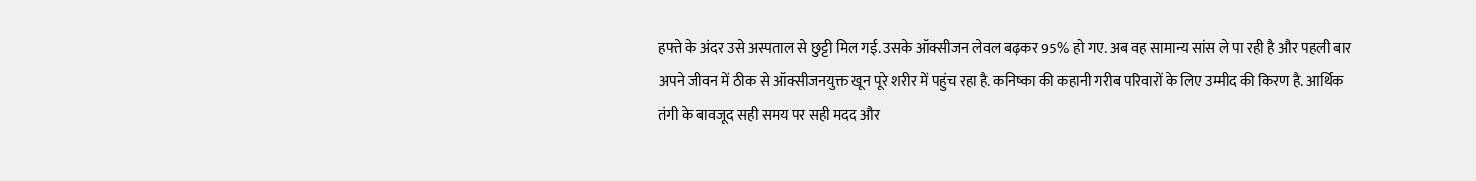हफ्ते के अंदर उसे अस्पताल से छुट्टी मिल गई. उसके ऑक्सीजन लेवल बढ़कर 95% हो गए. अब वह सामान्य सांस ले पा रही है और पहली बार अपने जीवन में ठीक से ऑक्सीजनयुक्त खून पूरे शरीर में पहुंच रहा है. कनिष्का की कहानी गरीब परिवारों के लिए उम्मीद की किरण है. आर्थिक तंगी के बावजूद सही समय पर सही मदद और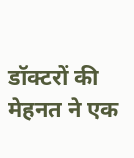डॉक्टरों की मेहनत ने एक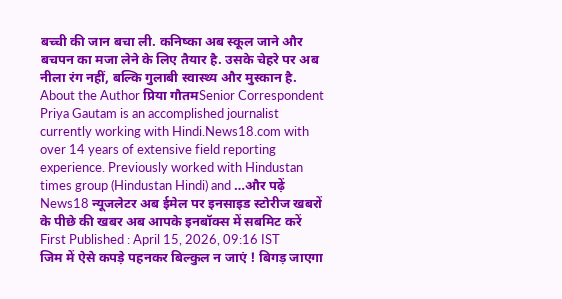बच्ची की जान बचा ली. कनिष्का अब स्कूल जाने और बचपन का मजा लेने के लिए तैयार है. उसके चेहरे पर अब नीला रंग नहीं, बल्कि गुलाबी स्वास्थ्य और मुस्कान है. About the Author प्रिया गौतमSenior Correspondent Priya Gautam is an accomplished journalist currently working with Hindi.News18.com with over 14 years of extensive field reporting experience. Previously worked with Hindustan times group (Hindustan Hindi) and …और पढ़ें News18 न्यूजलेटर अब ईमेल पर इनसाइड स्टोरीज खबरों के पीछे की खबर अब आपके इनबॉक्स में सबमिट करें First Published : April 15, 2026, 09:16 IST
जिम में ऐसे कपड़े पहनकर बिल्कुल न जाएं ! बिगड़ जाएगा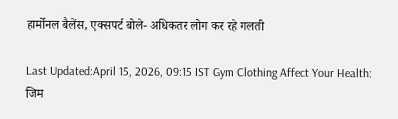हार्मोनल बैलेंस, एक्सपर्ट बोले- अधिकतर लोग कर रहे गलती

Last Updated:April 15, 2026, 09:15 IST Gym Clothing Affect Your Health: जिम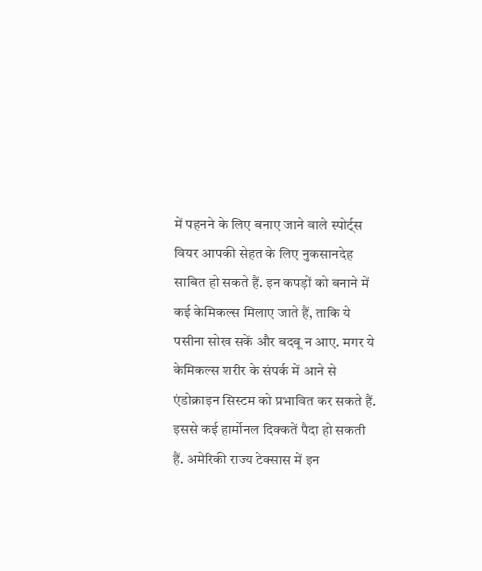में पहनने के लिए बनाए जाने वाले स्पोर्ट्स वियर आपकी सेहत के लिए नुकसानदेह साबित हो सकते हैं. इन कपड़ों को बनाने में कई केमिकल्स मिलाए जाते हैं, ताकि ये पसीना सोख सकें और बदबू न आए. मगर ये केमिकल्स शरीर के संपर्क में आने से एंडोक्राइन सिस्टम को प्रभावित कर सकते हैं. इससे कई हार्मोनल दिक्कतें पैदा हो सकती हैं. अमेरिकी राज्य टेक्सास में इन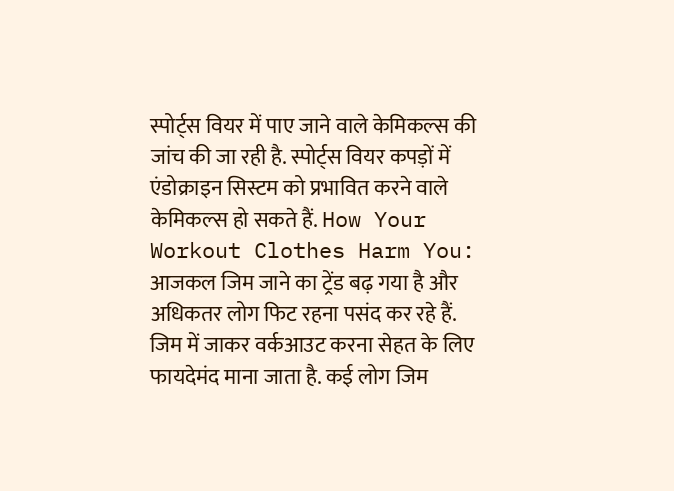स्पोर्ट्स वियर में पाए जाने वाले केमिकल्स की जांच की जा रही है. स्पोर्ट्स वियर कपड़ों में एंडोक्राइन सिस्टम को प्रभावित करने वाले केमिकल्स हो सकते हैं. How Your Workout Clothes Harm You: आजकल जिम जाने का ट्रेंड बढ़ गया है और अधिकतर लोग फिट रहना पसंद कर रहे हैं. जिम में जाकर वर्कआउट करना सेहत के लिए फायदेमंद माना जाता है. कई लोग जिम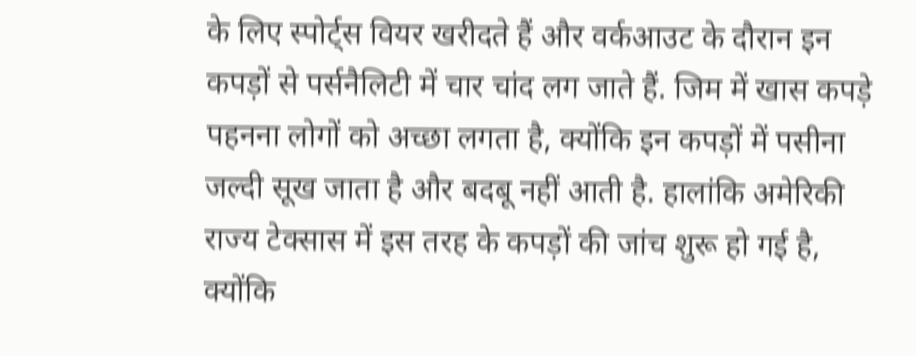के लिए स्पोर्ट्स वियर खरीदते हैं और वर्कआउट के दौरान इन कपड़ों से पर्सनैलिटी में चार चांद लग जाते हैं. जिम में खास कपड़े पहनना लोगों को अच्छा लगता है, क्योंकि इन कपड़ों में पसीना जल्दी सूख जाता है और बदबू नहीं आती है. हालांकि अमेरिकी राज्य टेक्सास में इस तरह के कपड़ों की जांच शुरू हो गई है, क्योंकि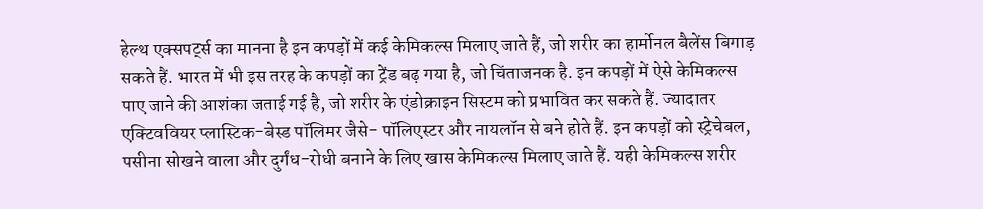हेल्थ एक्सपर्ट्स का मानना है इन कपड़ों में कई केमिकल्स मिलाए जाते हैं, जो शरीर का हार्मोनल बैलेंस बिगाड़ सकते हैं. भारत में भी इस तरह के कपड़ों का ट्रेंड बढ़ गया है, जो चिंताजनक है. इन कपड़ों में ऐसे केमिकल्स पाए जाने की आशंका जताई गई है, जो शरीर के एंडोक्राइन सिस्टम को प्रभावित कर सकते हैं. ज्यादातर एक्टिववियर प्लास्टिक-बेस्ड पॉलिमर जैसे- पॉलिएस्टर और नायलॉन से बने होते हैं. इन कपड़ों को स्ट्रेचेबल, पसीना सोखने वाला और दुर्गंध-रोधी बनाने के लिए खास केमिकल्स मिलाए जाते हैं. यही केमिकल्स शरीर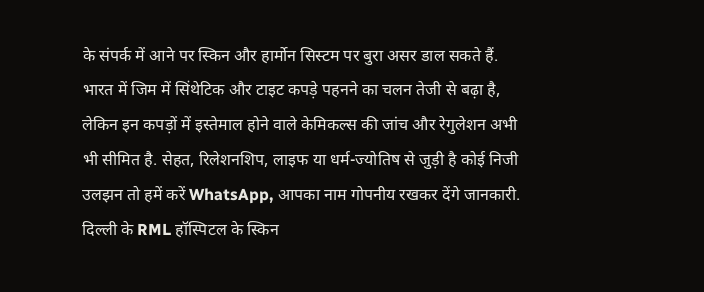के संपर्क में आने पर स्किन और हार्मोन सिस्टम पर बुरा असर डाल सकते हैं. भारत में जिम में सिंथेटिक और टाइट कपड़े पहनने का चलन तेजी से बढ़ा है, लेकिन इन कपड़ों में इस्तेमाल होने वाले केमिकल्स की जांच और रेगुलेशन अभी भी सीमित है. सेहत, रिलेशनशिप, लाइफ या धर्म-ज्योतिष से जुड़ी है कोई निजी उलझन तो हमें करें WhatsApp, आपका नाम गोपनीय रखकर देंगे जानकारी. दिल्ली के RML हॉस्पिटल के स्किन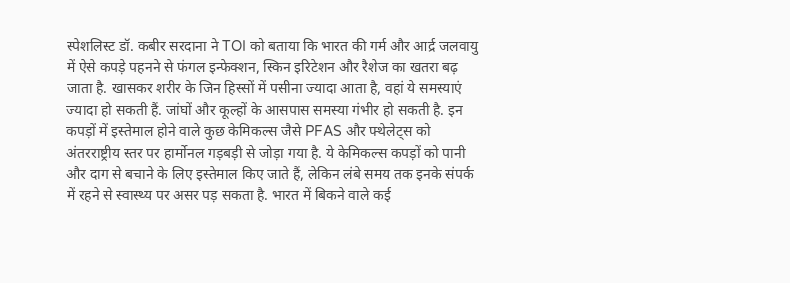स्पेशलिस्ट डॉ. कबीर सरदाना ने TOI को बताया कि भारत की गर्म और आर्द्र जलवायु में ऐसे कपड़े पहनने से फंगल इन्फेक्शन, स्किन इरिटेशन और रैशेज का खतरा बढ़ जाता है. खासकर शरीर के जिन हिस्सों में पसीना ज्यादा आता है, वहां ये समस्याएं ज्यादा हो सकती हैं. जांघों और कूल्हों के आसपास समस्या गंभीर हो सकती है. इन कपड़ों में इस्तेमाल होने वाले कुछ केमिकल्स जैसे PFAS और फ्थेलेट्स को अंतरराष्ट्रीय स्तर पर हार्मोनल गड़बड़ी से जोड़ा गया है. ये केमिकल्स कपड़ों को पानी और दाग से बचाने के लिए इस्तेमाल किए जाते हैं, लेकिन लंबे समय तक इनके संपर्क में रहने से स्वास्थ्य पर असर पड़ सकता है. भारत में बिकने वाले कई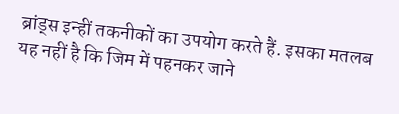ब्रांड्स इन्हीं तकनीकों का उपयोग करते हैं. इसका मतलब यह नहीं है कि जिम में पहनकर जाने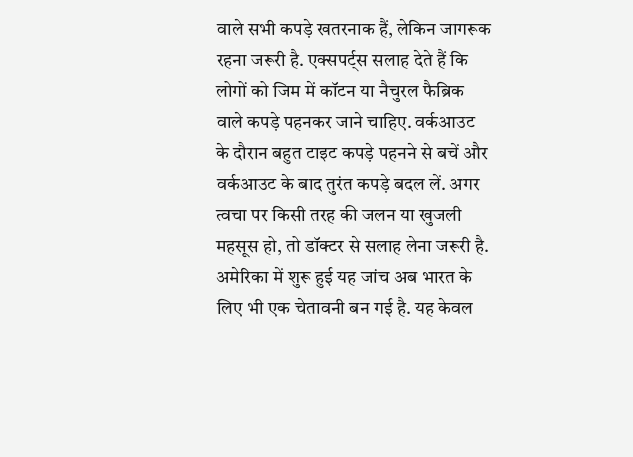वाले सभी कपड़े खतरनाक हैं, लेकिन जागरूक रहना जरूरी है. एक्सपर्ट्स सलाह देते हैं कि लोगों को जिम में कॉटन या नैचुरल फैब्रिक वाले कपड़े पहनकर जाने चाहिए. वर्कआउट के दौरान बहुत टाइट कपड़े पहनने से बचें और वर्कआउट के बाद तुरंत कपड़े बदल लें. अगर त्वचा पर किसी तरह की जलन या खुजली महसूस हो, तो डॉक्टर से सलाह लेना जरूरी है. अमेरिका में शुरू हुई यह जांच अब भारत के लिए भी एक चेतावनी बन गई है. यह केवल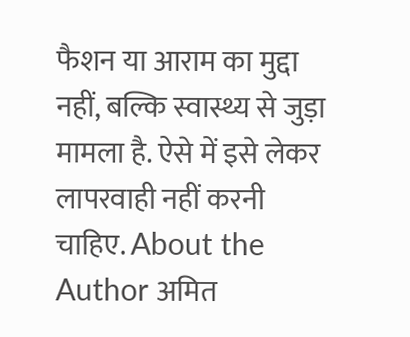फैशन या आराम का मुद्दा नहीं, बल्कि स्वास्थ्य से जुड़ा मामला है. ऐसे में इसे लेकर लापरवाही नहीं करनी चाहिए. About the Author अमित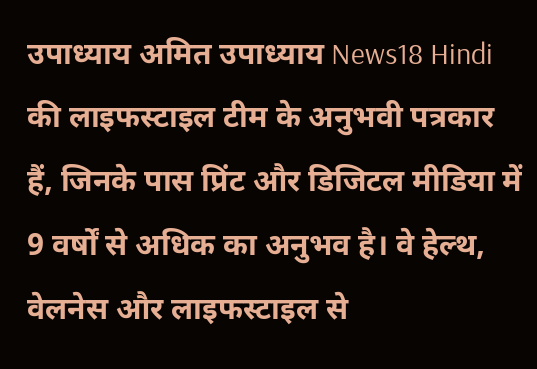उपाध्याय अमित उपाध्याय News18 Hindi की लाइफस्टाइल टीम के अनुभवी पत्रकार हैं, जिनके पास प्रिंट और डिजिटल मीडिया में 9 वर्षों से अधिक का अनुभव है। वे हेल्थ, वेलनेस और लाइफस्टाइल से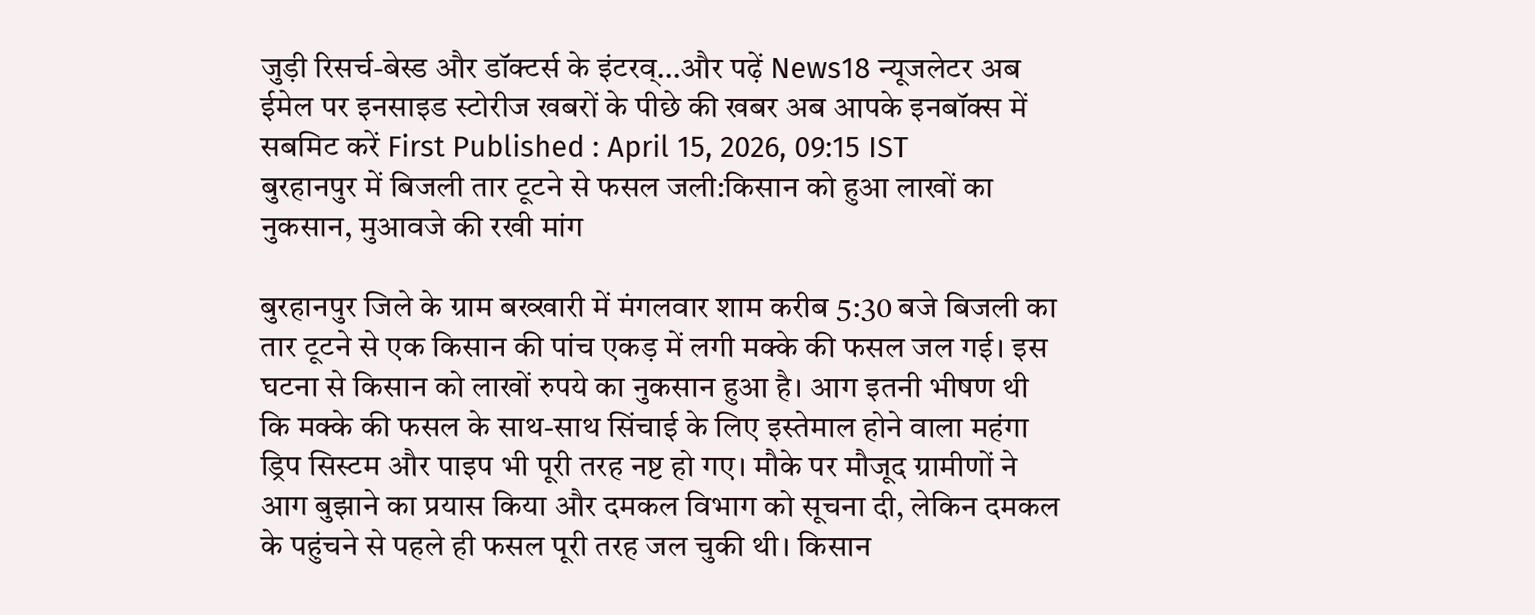जुड़ी रिसर्च-बेस्ड और डॉक्टर्स के इंटरव्…और पढ़ें News18 न्यूजलेटर अब ईमेल पर इनसाइड स्टोरीज खबरों के पीछे की खबर अब आपके इनबॉक्स में सबमिट करें First Published : April 15, 2026, 09:15 IST
बुरहानपुर में बिजली तार टूटने से फसल जली:किसान को हुआ लाखों का नुकसान, मुआवजे की रखी मांग

बुरहानपुर जिले के ग्राम बख्खारी में मंगलवार शाम करीब 5:30 बजे बिजली का तार टूटने से एक किसान की पांच एकड़ में लगी मक्के की फसल जल गई। इस घटना से किसान को लाखों रुपये का नुकसान हुआ है। आग इतनी भीषण थी कि मक्के की फसल के साथ-साथ सिंचाई के लिए इस्तेमाल होने वाला महंगा ड्रिप सिस्टम और पाइप भी पूरी तरह नष्ट हो गए। मौके पर मौजूद ग्रामीणों ने आग बुझाने का प्रयास किया और दमकल विभाग को सूचना दी, लेकिन दमकल के पहुंचने से पहले ही फसल पूरी तरह जल चुकी थी। किसान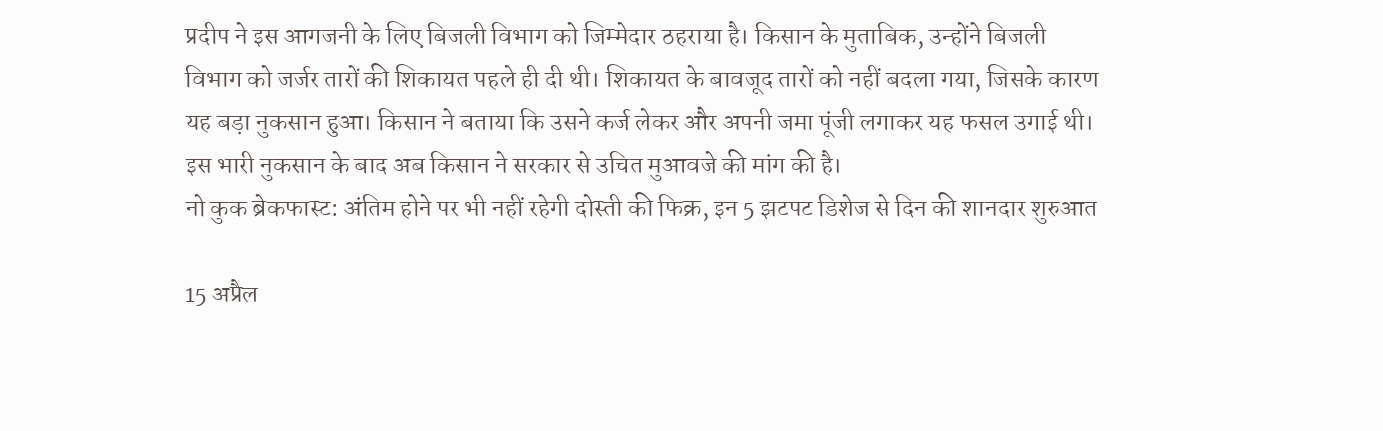प्रदीप ने इस आगजनी के लिए बिजली विभाग को जिम्मेदार ठहराया है। किसान के मुताबिक, उन्होंने बिजली विभाग को जर्जर तारों की शिकायत पहले ही दी थी। शिकायत के बावजूद तारों को नहीं बदला गया, जिसके कारण यह बड़ा नुकसान हुआ। किसान ने बताया कि उसने कर्ज लेकर और अपनी जमा पूंजी लगाकर यह फसल उगाई थी। इस भारी नुकसान के बाद अब किसान ने सरकार से उचित मुआवजे की मांग की है।
नो कुक ब्रेकफास्ट: अंतिम होने पर भी नहीं रहेगी दोस्ती की फिक्र, इन 5 झटपट डिशेज से दिन की शानदार शुरुआत

15 अप्रैल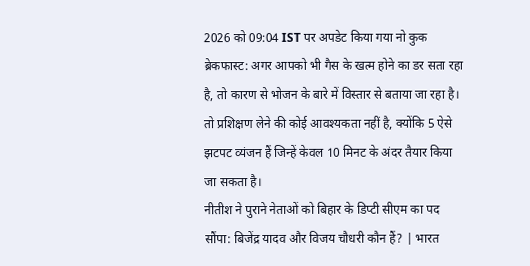2026 को 09:04 IST पर अपडेट किया गया नो कुक ब्रेकफास्ट: अगर आपको भी गैस के खत्म होने का डर सता रहा है, तो कारण से भोजन के बारे में विस्तार से बताया जा रहा है। तो प्रशिक्षण लेने की कोई आवश्यकता नहीं है, क्योंकि 5 ऐसे झटपट व्यंजन हैं जिन्हें केवल 10 मिनट के अंदर तैयार किया जा सकता है।
नीतीश ने पुराने नेताओं को बिहार के डिप्टी सीएम का पद सौंपा: बिजेंद्र यादव और विजय चौधरी कौन हैं? | भारत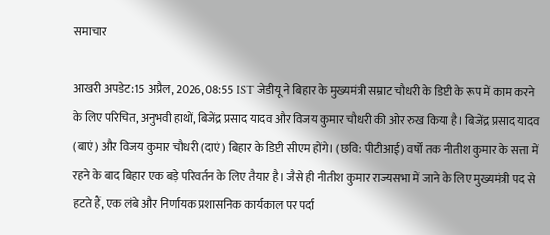समाचार

आखरी अपडेट:15 अप्रैल, 2026, 08:55 IST जेडीयू ने बिहार के मुख्यमंत्री सम्राट चौधरी के डिप्टी के रूप में काम करने के लिए परिचित, अनुभवी हाथों, बिजेंद्र प्रसाद यादव और विजय कुमार चौधरी की ओर रुख किया है। बिजेंद्र प्रसाद यादव (बाएं) और विजय कुमार चौधरी (दाएं) बिहार के डिप्टी सीएम होंगे। (छवि: पीटीआई) वर्षों तक नीतीश कुमार के सत्ता में रहने के बाद बिहार एक बड़े परिवर्तन के लिए तैयार है। जैसे ही नीतीश कुमार राज्यसभा में जाने के लिए मुख्यमंत्री पद से हटते हैं, एक लंबे और निर्णायक प्रशासनिक कार्यकाल पर पर्दा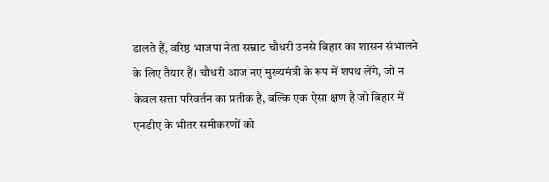डालते हैं, वरिष्ठ भाजपा नेता सम्राट चौधरी उनसे बिहार का शासन संभालने के लिए तैयार हैं। चौधरी आज नए मुख्यमंत्री के रूप में शपथ लेंगे, जो न केवल सत्ता परिवर्तन का प्रतीक है, बल्कि एक ऐसा क्षण है जो बिहार में एनडीए के भीतर समीकरणों को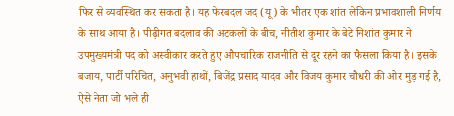फिर से व्यवस्थित कर सकता है। यह फेरबदल जद (यू) के भीतर एक शांत लेकिन प्रभावशाली निर्णय के साथ आया है। पीढ़ीगत बदलाव की अटकलों के बीच, नीतीश कुमार के बेटे निशांत कुमार ने उपमुख्यमंत्री पद को अस्वीकार करते हुए औपचारिक राजनीति से दूर रहने का फैसला किया है। इसके बजाय, पार्टी परिचित, अनुभवी हाथों, बिजेंद्र प्रसाद यादव और विजय कुमार चौधरी की ओर मुड़ गई है, ऐसे नेता जो भले ही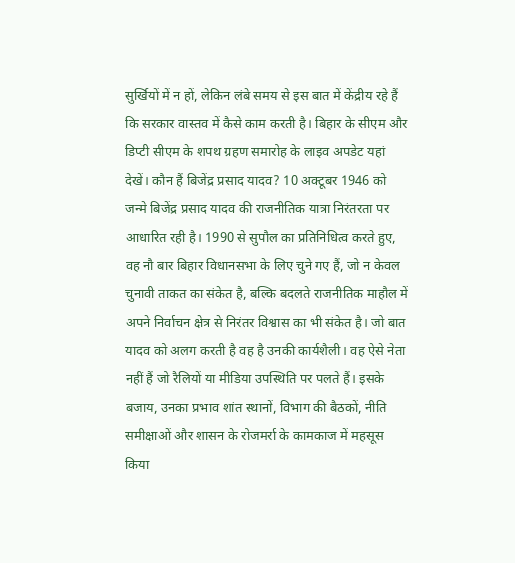सुर्खियों में न हों, लेकिन लंबे समय से इस बात में केंद्रीय रहे हैं कि सरकार वास्तव में कैसे काम करती है। बिहार के सीएम और डिप्टी सीएम के शपथ ग्रहण समारोह के लाइव अपडेट यहां देखें। कौन हैं बिजेंद्र प्रसाद यादव? 10 अक्टूबर 1946 को जन्मे बिजेंद्र प्रसाद यादव की राजनीतिक यात्रा निरंतरता पर आधारित रही है। 1990 से सुपौल का प्रतिनिधित्व करते हुए, वह नौ बार बिहार विधानसभा के लिए चुने गए हैं, जो न केवल चुनावी ताकत का संकेत है, बल्कि बदलते राजनीतिक माहौल में अपने निर्वाचन क्षेत्र से निरंतर विश्वास का भी संकेत है। जो बात यादव को अलग करती है वह है उनकी कार्यशैली। वह ऐसे नेता नहीं हैं जो रैलियों या मीडिया उपस्थिति पर पलते हैं। इसके बजाय, उनका प्रभाव शांत स्थानों, विभाग की बैठकों, नीति समीक्षाओं और शासन के रोजमर्रा के कामकाज में महसूस किया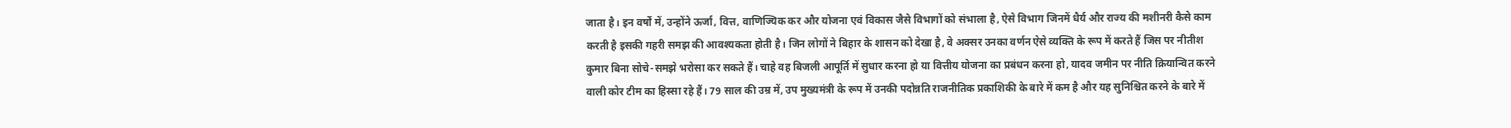जाता है। इन वर्षों में, उन्होंने ऊर्जा, वित्त, वाणिज्यिक कर और योजना एवं विकास जैसे विभागों को संभाला है, ऐसे विभाग जिनमें धैर्य और राज्य की मशीनरी कैसे काम करती है इसकी गहरी समझ की आवश्यकता होती है। जिन लोगों ने बिहार के शासन को देखा है, वे अक्सर उनका वर्णन ऐसे व्यक्ति के रूप में करते हैं जिस पर नीतीश कुमार बिना सोचे-समझे भरोसा कर सकते हैं। चाहे वह बिजली आपूर्ति में सुधार करना हो या वित्तीय योजना का प्रबंधन करना हो, यादव जमीन पर नीति क्रियान्वित करने वाली कोर टीम का हिस्सा रहे हैं। 79 साल की उम्र में, उप मुख्यमंत्री के रूप में उनकी पदोन्नति राजनीतिक प्रकाशिकी के बारे में कम है और यह सुनिश्चित करने के बारे में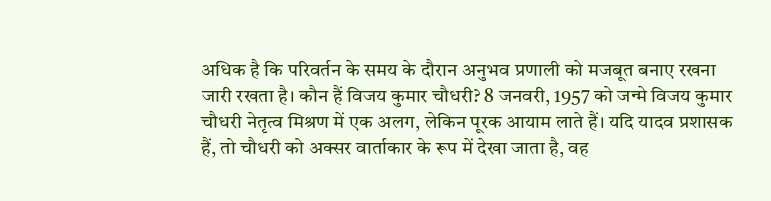अधिक है कि परिवर्तन के समय के दौरान अनुभव प्रणाली को मजबूत बनाए रखना जारी रखता है। कौन हैं विजय कुमार चौधरी? 8 जनवरी, 1957 को जन्मे विजय कुमार चौधरी नेतृत्व मिश्रण में एक अलग, लेकिन पूरक आयाम लाते हैं। यदि यादव प्रशासक हैं, तो चौधरी को अक्सर वार्ताकार के रूप में देखा जाता है, वह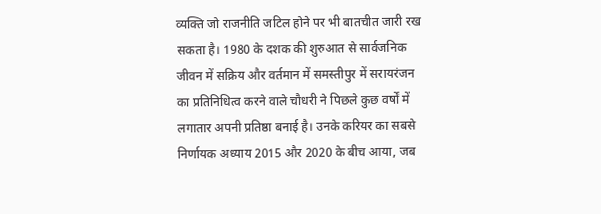व्यक्ति जो राजनीति जटिल होने पर भी बातचीत जारी रख सकता है। 1980 के दशक की शुरुआत से सार्वजनिक जीवन में सक्रिय और वर्तमान में समस्तीपुर में सरायरंजन का प्रतिनिधित्व करने वाले चौधरी ने पिछले कुछ वर्षों में लगातार अपनी प्रतिष्ठा बनाई है। उनके करियर का सबसे निर्णायक अध्याय 2015 और 2020 के बीच आया, जब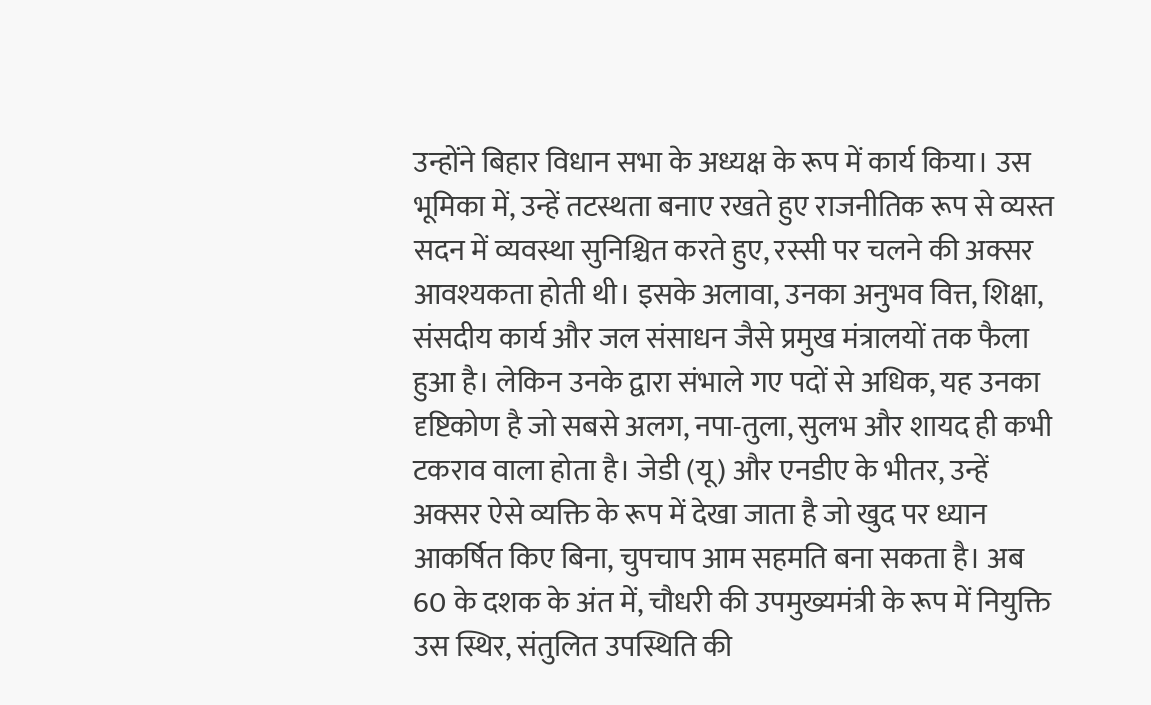उन्होंने बिहार विधान सभा के अध्यक्ष के रूप में कार्य किया। उस भूमिका में, उन्हें तटस्थता बनाए रखते हुए राजनीतिक रूप से व्यस्त सदन में व्यवस्था सुनिश्चित करते हुए, रस्सी पर चलने की अक्सर आवश्यकता होती थी। इसके अलावा, उनका अनुभव वित्त, शिक्षा, संसदीय कार्य और जल संसाधन जैसे प्रमुख मंत्रालयों तक फैला हुआ है। लेकिन उनके द्वारा संभाले गए पदों से अधिक, यह उनका दृष्टिकोण है जो सबसे अलग, नपा-तुला, सुलभ और शायद ही कभी टकराव वाला होता है। जेडी (यू) और एनडीए के भीतर, उन्हें अक्सर ऐसे व्यक्ति के रूप में देखा जाता है जो खुद पर ध्यान आकर्षित किए बिना, चुपचाप आम सहमति बना सकता है। अब 60 के दशक के अंत में, चौधरी की उपमुख्यमंत्री के रूप में नियुक्ति उस स्थिर, संतुलित उपस्थिति की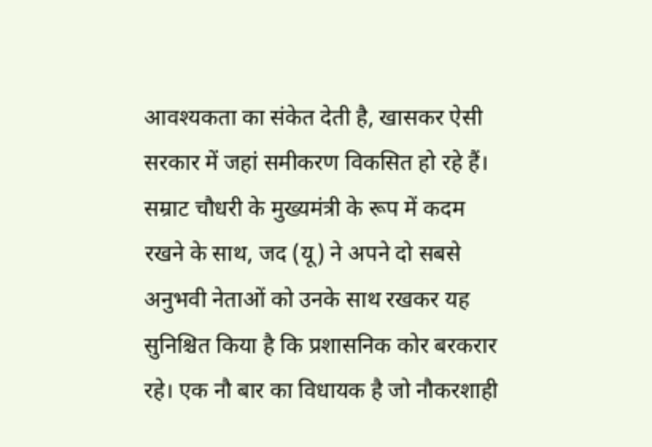आवश्यकता का संकेत देती है, खासकर ऐसी सरकार में जहां समीकरण विकसित हो रहे हैं। सम्राट चौधरी के मुख्यमंत्री के रूप में कदम रखने के साथ, जद (यू) ने अपने दो सबसे अनुभवी नेताओं को उनके साथ रखकर यह सुनिश्चित किया है कि प्रशासनिक कोर बरकरार रहे। एक नौ बार का विधायक है जो नौकरशाही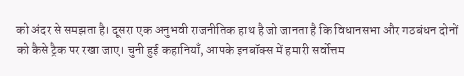को अंदर से समझता है। दूसरा एक अनुभवी राजनीतिक हाथ है जो जानता है कि विधानसभा और गठबंधन दोनों को कैसे ट्रैक पर रखा जाए। चुनी हुई कहानियाँ, आपके इनबॉक्स में हमारी सर्वोत्तम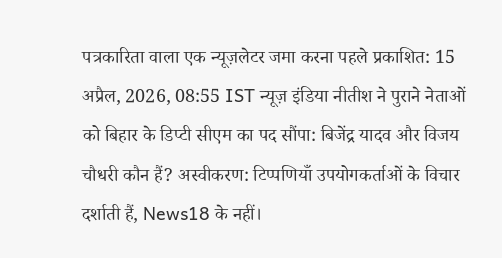पत्रकारिता वाला एक न्यूज़लेटर जमा करना पहले प्रकाशित: 15 अप्रैल, 2026, 08:55 IST न्यूज़ इंडिया नीतीश ने पुराने नेताओं को बिहार के डिप्टी सीएम का पद सौंपा: बिजेंद्र यादव और विजय चौधरी कौन हैं? अस्वीकरण: टिप्पणियाँ उपयोगकर्ताओं के विचार दर्शाती हैं, News18 के नहीं।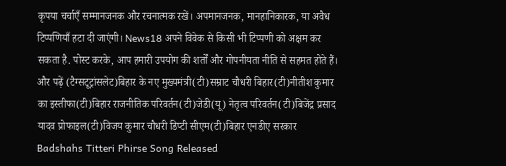कृपया चर्चाएँ सम्मानजनक और रचनात्मक रखें। अपमानजनक, मानहानिकारक, या अवैध टिप्पणियाँ हटा दी जाएंगी। News18 अपने विवेक से किसी भी टिप्पणी को अक्षम कर सकता है. पोस्ट करके, आप हमारी उपयोग की शर्तों और गोपनीयता नीति से सहमत होते हैं। और पढ़ें (टैग्सटूट्रांसलेट)बिहार के नए मुख्यमंत्री(टी)सम्राट चौधरी बिहार(टी)नीतीश कुमार का इस्तीफा(टी)बिहार राजनीतिक परिवर्तन(टी)जेडी(यू) नेतृत्व परिवर्तन(टी)बिजेंद्र प्रसाद यादव प्रोफाइल(टी)विजय कुमार चौधरी डिप्टी सीएम(टी)बिहार एनडीए सरकार
Badshahs Titteri Phirse Song Released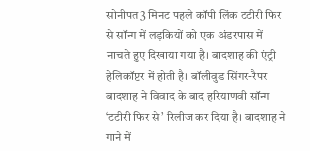सोनीपत3 मिनट पहले कॉपी लिंक टटीरी फिर से सॉन्ग में लड़कियों को एक अंडरपास में नाचते हुए दिखाया गया है। बादशाह की एंट्री हेलिकॉप्टर में होती है। बॉलीवुड सिंगर-रैपर बादशाह ने विवाद के बाद हरियाणवी सॉन्ग ‘टटीरी फिर से’ रिलीज कर दिया है। बादशाह ने गाने में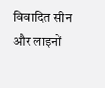विवादित सीन और लाइनों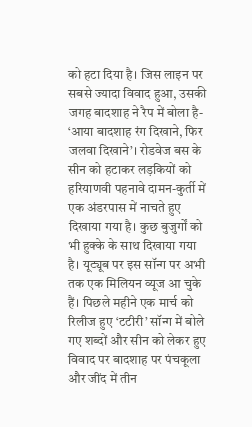को हटा दिया है। जिस लाइन पर सबसे ज्यादा विवाद हुआ, उसकी जगह बादशाह ने रैप में बोला है- ‘आया बादशाह रंग दिखाने, फिर जलवा दिखाने’। रोडवेज बस के सीन को हटाकर लड़कियों को हरियाणवी पहनावे दामन-कुर्ती में एक अंडरपास में नाचते हुए दिखाया गया है। कुछ बुजुर्गों को भी हुक्के के साथ दिखाया गया है। यूट्यूब पर इस सॉन्ग पर अभी तक एक मिलियन व्यूज आ चुके हैं। पिछले महीने एक मार्च को रिलीज हुए ‘टटीरी’ सॉन्ग में बोले गए शब्दों और सीन को लेकर हुए विवाद पर बादशाह पर पंचकूला और जींद में तीन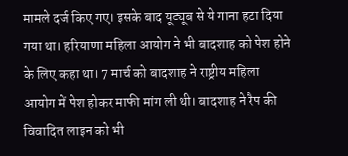मामले दर्ज किए गए। इसके बाद यूट्यूब से ये गाना हटा दिया गया था। हरियाणा महिला आयोग ने भी बादशाह को पेश होने के लिए कहा था। 7 मार्च को बादशाह ने राष्ट्रीय महिला आयोग में पेश होकर माफी मांग ली थी। बादशाह ने रैप की विवादित लाइन को भी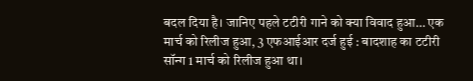बदल दिया है। जानिए पहले टटीरी गाने को क्या विवाद हुआ… एक मार्च को रिलीज हुआ, 3 एफआईआर दर्ज हुई : बादशाह का टटीरी सॉन्ग 1 मार्च को रिलीज हुआ था।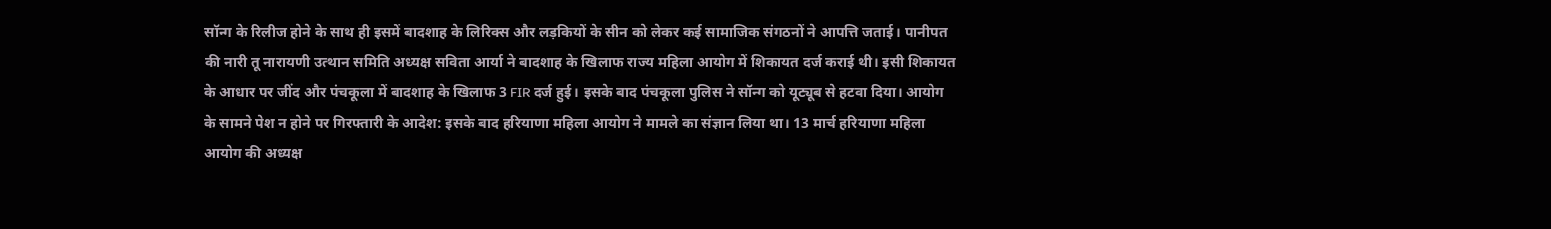सॉन्ग के रिलीज होने के साथ ही इसमें बादशाह के लिरिक्स और लड़कियों के सीन को लेकर कई सामाजिक संगठनों ने आपत्ति जताई। पानीपत की नारी तू नारायणी उत्थान समिति अध्यक्ष सविता आर्या ने बादशाह के खिलाफ राज्य महिला आयोग में शिकायत दर्ज कराई थी। इसी शिकायत के आधार पर जींद और पंचकूला में बादशाह के खिलाफ 3 FIR दर्ज हुई। इसके बाद पंचकूला पुलिस ने सॉन्ग को यूट्यूब से हटवा दिया। आयोग के सामने पेश न होने पर गिरफ्तारी के आदेश: इसके बाद हरियाणा महिला आयोग ने मामले का संज्ञान लिया था। 13 मार्च हरियाणा महिला आयोग की अध्यक्ष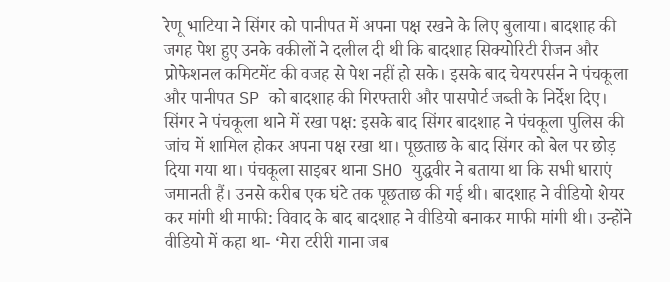रेणू भाटिया ने सिंगर को पानीपत में अपना पक्ष रखने के लिए बुलाया। बादशाह की जगह पेश हुए उनके वकीलों ने दलील दी थी कि बादशाह सिक्योरिटी रीजन और प्रोफेशनल कमिटमेंट की वजह से पेश नहीं हो सके। इसके बाद चेयरपर्सन ने पंचकूला और पानीपत SP को बादशाह की गिरफ्तारी और पासपोर्ट जब्ती के निर्देश दिए। सिंगर ने पंचकूला थाने में रखा पक्ष: इसके बाद सिंगर बादशाह ने पंचकूला पुलिस की जांच में शामिल होकर अपना पक्ष रखा था। पूछताछ के बाद सिंगर को बेल पर छोड़ दिया गया था। पंचकूला साइबर थाना SHO युद्धवीर ने बताया था कि सभी धाराएं जमानती हैं। उनसे करीब एक घंटे तक पूछताछ की गई थी। बादशाह ने वीडियो शेयर कर मांगी थी माफी: विवाद के बाद बादशाह ने वीडियो बनाकर माफी मांगी थी। उन्होंने वीडियो में कहा था- ‘मेरा टरीरी गाना जब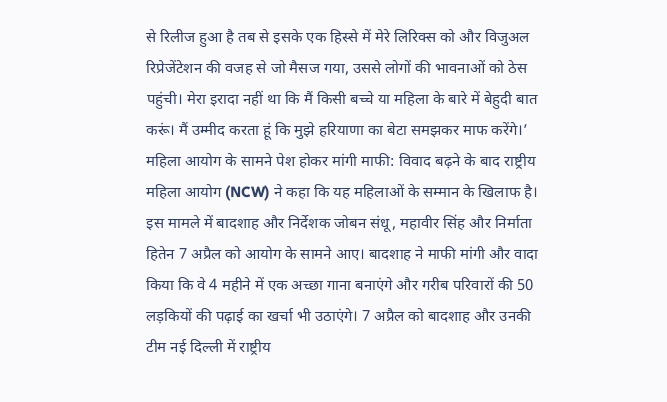से रिलीज हुआ है तब से इसके एक हिस्से में मेरे लिरिक्स को और विजुअल रिप्रेजेंटेशन की वजह से जो मैसज गया, उससे लोगों की भावनाओं को ठेस पहुंची। मेरा इरादा नहीं था कि मैं किसी बच्चे या महिला के बारे में बेहुदी बात करूं। मैं उम्मीद करता हूं कि मुझे हरियाणा का बेटा समझकर माफ करेंगे।’ महिला आयोग के सामने पेश होकर मांगी माफी: विवाद बढ़ने के बाद राष्ट्रीय महिला आयोग (NCW) ने कहा कि यह महिलाओं के सम्मान के खिलाफ है। इस मामले में बादशाह और निर्देशक जोबन संधू, महावीर सिंह और निर्माता हितेन 7 अप्रैल को आयोग के सामने आए। बादशाह ने माफी मांगी और वादा किया कि वे 4 महीने में एक अच्छा गाना बनाएंगे और गरीब परिवारों की 50 लड़कियों की पढ़ाई का खर्चा भी उठाएंगे। 7 अप्रैल को बादशाह और उनकी टीम नई दिल्ली में राष्ट्रीय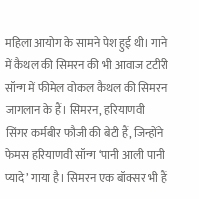महिला आयोग के सामने पेश हुई थी। गाने में कैथल की सिमरन की भी आवाज टटीरी सॉन्ग में फीमेल वोकल कैथल की सिमरन जागलान के हैं। सिमरन, हरियाणवी सिंगर कर्मबीर फौजी की बेटी हैं, जिन्होंने फेमस हरियाणवी सॉन्ग ‘पानी आली पानी प्यादे’ गाया है। सिमरन एक बॉक्सर भी हैं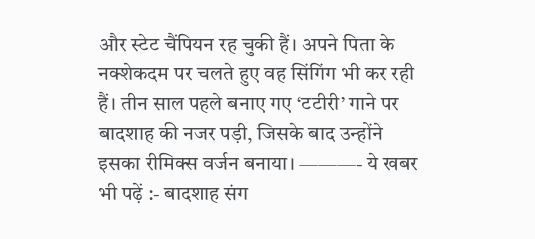और स्टेट चैंपियन रह चुकी हैं। अपने पिता के नक्शेकदम पर चलते हुए वह सिंगिंग भी कर रही हैं। तीन साल पहले बनाए गए ‘टटीरी’ गाने पर बादशाह की नजर पड़ी, जिसके बाद उन्होंने इसका रीमिक्स वर्जन बनाया। ———- ये खबर भी पढ़ें :- बादशाह संग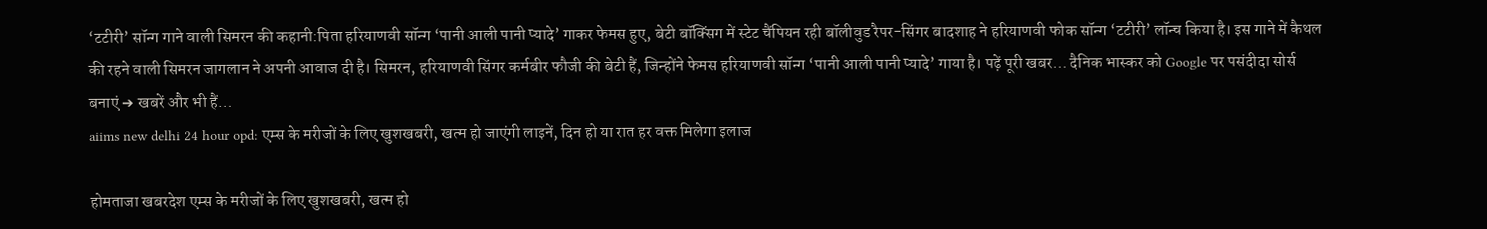‘टटीरी’ सॉन्ग गाने वाली सिमरन की कहानी:पिता हरियाणवी सॉन्ग ‘पानी आली पानी प्यादे’ गाकर फेमस हुए, बेटी बॉक्सिंग में स्टेट चैंपियन रही बॉलीवुड रैपर-सिंगर बादशाह ने हरियाणवी फोक सॉन्ग ‘टटीरी’ लॉन्च किया है। इस गाने में कैथल की रहने वाली सिमरन जागलान ने अपनी आवाज दी है। सिमरन, हरियाणवी सिंगर कर्मबीर फौजी की बेटी हैं, जिन्होंने फेमस हरियाणवी सॉन्ग ‘पानी आली पानी प्यादे’ गाया है। पढ़ें पूरी खबर… दैनिक भास्कर को Google पर पसंदीदा सोर्स बनाएं ➔ खबरें और भी हैं…
aiims new delhi 24 hour opd: एम्स के मरीजों के लिए खुशखबरी, खत्म हो जाएंगी लाइनें, दिन हो या रात हर वक्त मिलेगा इलाज

होमताजा खबरदेश एम्स के मरीजों के लिए खुशखबरी, खत्म हो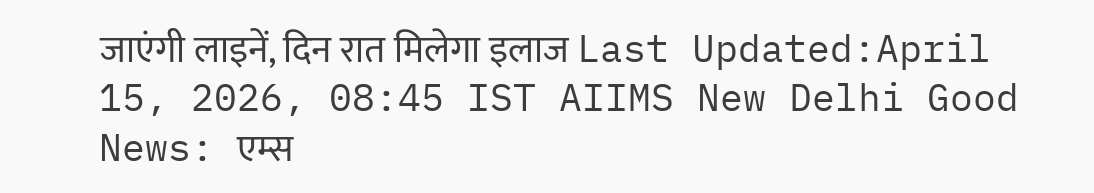जाएंगी लाइनें, दिन रात मिलेगा इलाज Last Updated:April 15, 2026, 08:45 IST AIIMS New Delhi Good News: एम्स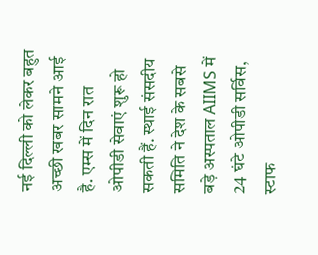नई दिल्ली को लेकर बहुत अच्छी खबर सामने आई है. एम्स में दिन रात ओपीडी सेवाएं शुरू हो सकती हैं. स्थाई संसदीय समिति ने देश के सबसे बड़े अस्पताल AIIMS में 24 घंटे ओपीडी सर्विस, स्टाफ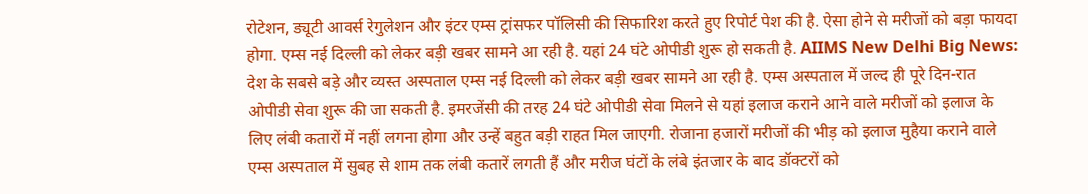रोटेशन, ड्यूटी आवर्स रेगुलेशन और इंटर एम्स ट्रांसफर पॉलिसी की सिफारिश करते हुए रिपोर्ट पेश की है. ऐसा होने से मरीजों को बड़ा फायदा होगा. एम्स नई दिल्ली को लेकर बड़ी खबर सामने आ रही है. यहां 24 घंटे ओपीडी शुरू हो सकती है. AIIMS New Delhi Big News: देश के सबसे बड़े और व्यस्त अस्पताल एम्स नई दिल्ली को लेकर बड़ी खबर सामने आ रही है. एम्स अस्पताल में जल्द ही पूरे दिन-रात ओपीडी सेवा शुरू की जा सकती है. इमरजेंसी की तरह 24 घंटे ओपीडी सेवा मिलने से यहां इलाज कराने आने वाले मरीजों को इलाज के लिए लंबी कतारों में नहीं लगना होगा और उन्हें बहुत बड़ी राहत मिल जाएगी. रोजाना हजारों मरीजों की भीड़ को इलाज मुहैया कराने वाले एम्स अस्पताल में सुबह से शाम तक लंबी कतारें लगती हैं और मरीज घंटों के लंबे इंतजार के बाद डॉक्टरों को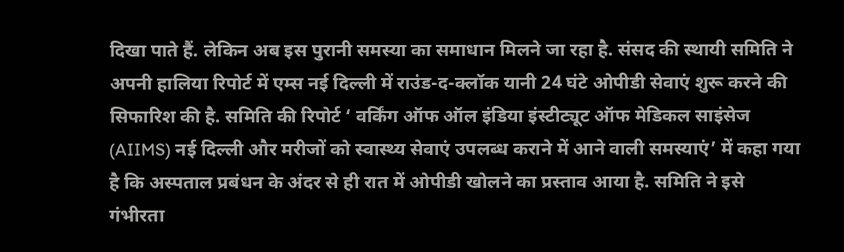दिखा पाते हैं. लेकिन अब इस पुरानी समस्या का समाधान मिलने जा रहा है. संसद की स्थायी समिति ने अपनी हालिया रिपोर्ट में एम्स नई दिल्ली में राउंड-द-क्लॉक यानी 24 घंटे ओपीडी सेवाएं शुरू करने की सिफारिश की है. समिति की रिपोर्ट ‘ वर्किंग ऑफ ऑल इंडिया इंस्टीट्यूट ऑफ मेडिकल साइंसेज (AIIMS) नई दिल्ली और मरीजों को स्वास्थ्य सेवाएं उपलब्ध कराने में आने वाली समस्याएं’ में कहा गया है कि अस्पताल प्रबंधन के अंदर से ही रात में ओपीडी खोलने का प्रस्ताव आया है. समिति ने इसे गंभीरता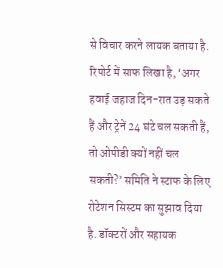से विचार करने लायक बताया है. रिपोर्ट में साफ लिखा है, ‘अगर हवाई जहाज दिन-रात उड़ सकते हैं और ट्रेनें 24 घंटे चल सकती हैं, तो ओपीडी क्यों नहीं चल सकती?’ समिति ने स्टाफ के लिए रोटेशन सिस्टम का सुझाव दिया है. डॉक्टरों और सहायक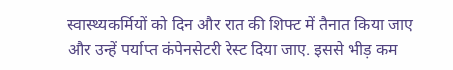स्वास्थ्यकर्मियों को दिन और रात की शिफ्ट में तैनात किया जाए और उन्हें पर्याप्त कंपेनसेटरी रेस्ट दिया जाए. इससे भीड़ कम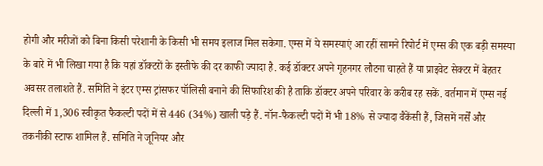होगी और मरीजों को बिना किसी परेशानी के किसी भी समय इलाज मिल सकेगा. एम्स में ये समस्याएं आ रहीं सामने रिपोर्ट में एम्स की एक बड़ी समस्या के बारे में भी लिखा गया है कि यहां डॉक्टरों के इस्तीफे की दर काफी ज्यादा है. कई डॉक्टर अपने गृहनगर लौटना चाहते हैं या प्राइवेट सेक्टर में बेहतर अवसर तलाशते हैं. समिति ने इंटर एम्स ट्रांसफर पॉलिसी बनाने की सिफारिश की है ताकि डॉक्टर अपने परिवार के करीब रह सकें. वर्तमान में एम्स नई दिल्ली में 1,306 स्वीकृत फैकल्टी पदों में से 446 (34%) खाली पड़े हैं. नॉन-फैकल्टी पदों में भी 18% से ज्यादा वैकेंसी हैं, जिसमें नर्सें और तकनीकी स्टाफ शामिल हैं. समिति ने जूनियर और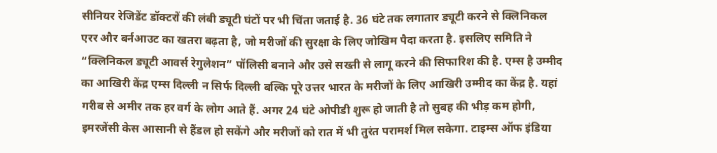सीनियर रेजिडेंट डॉक्टरों की लंबी ड्यूटी घंटों पर भी चिंता जताई है. 36 घंटे तक लगातार ड्यूटी करने से क्लिनिकल एरर और बर्नआउट का खतरा बढ़ता है, जो मरीजों की सुरक्षा के लिए जोखिम पैदा करता है. इसलिए समिति ने “क्लिनिकल ड्यूटी आवर्स रेगुलेशन” पॉलिसी बनाने और उसे सख्ती से लागू करने की सिफारिश की है. एम्स है उम्मीद का आखिरी केंद्र एम्स दिल्ली न सिर्फ दिल्ली बल्कि पूरे उत्तर भारत के मरीजों के लिए आखिरी उम्मीद का केंद्र है. यहां गरीब से अमीर तक हर वर्ग के लोग आते हैं. अगर 24 घंटे ओपीडी शुरू हो जाती है तो सुबह की भीड़ कम होगी, इमरजेंसी केस आसानी से हैंडल हो सकेंगे और मरीजों को रात में भी तुरंत परामर्श मिल सकेगा. टाइम्स ऑफ इंडिया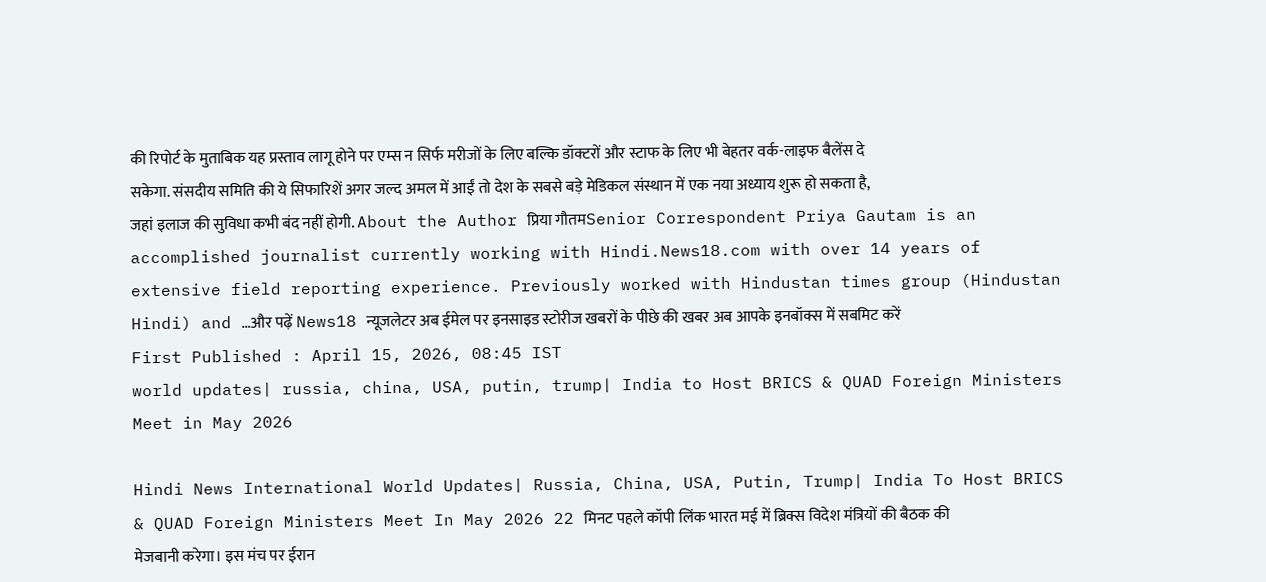की रिपोर्ट के मुताबिक यह प्रस्ताव लागू होने पर एम्स न सिर्फ मरीजों के लिए बल्कि डॉक्टरों और स्टाफ के लिए भी बेहतर वर्क-लाइफ बैलेंस दे सकेगा. संसदीय समिति की ये सिफारिशें अगर जल्द अमल में आईं तो देश के सबसे बड़े मेडिकल संस्थान में एक नया अध्याय शुरू हो सकता है, जहां इलाज की सुविधा कभी बंद नहीं होगी. About the Author प्रिया गौतमSenior Correspondent Priya Gautam is an accomplished journalist currently working with Hindi.News18.com with over 14 years of extensive field reporting experience. Previously worked with Hindustan times group (Hindustan Hindi) and …और पढ़ें News18 न्यूजलेटर अब ईमेल पर इनसाइड स्टोरीज खबरों के पीछे की खबर अब आपके इनबॉक्स में सबमिट करें First Published : April 15, 2026, 08:45 IST
world updates| russia, china, USA, putin, trump| India to Host BRICS & QUAD Foreign Ministers Meet in May 2026

Hindi News International World Updates| Russia, China, USA, Putin, Trump| India To Host BRICS & QUAD Foreign Ministers Meet In May 2026 22 मिनट पहले कॉपी लिंक भारत मई में ब्रिक्स विदेश मंत्रियों की बैठक की मेजबानी करेगा। इस मंच पर ईरान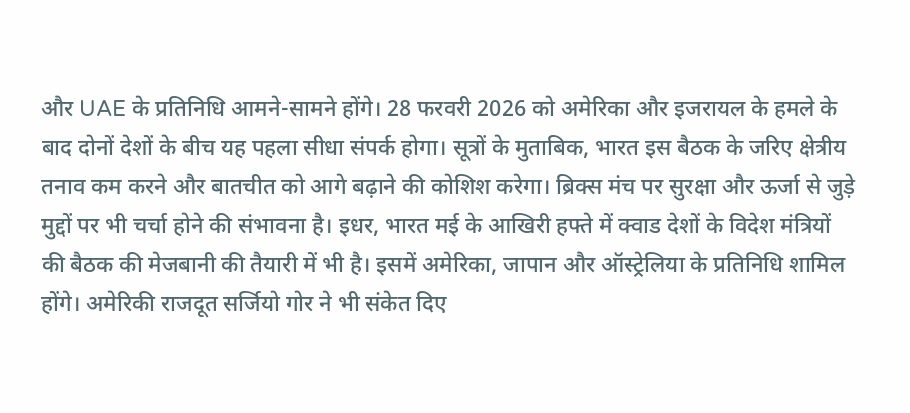और UAE के प्रतिनिधि आमने-सामने होंगे। 28 फरवरी 2026 को अमेरिका और इजरायल के हमले के बाद दोनों देशों के बीच यह पहला सीधा संपर्क होगा। सूत्रों के मुताबिक, भारत इस बैठक के जरिए क्षेत्रीय तनाव कम करने और बातचीत को आगे बढ़ाने की कोशिश करेगा। ब्रिक्स मंच पर सुरक्षा और ऊर्जा से जुड़े मुद्दों पर भी चर्चा होने की संभावना है। इधर, भारत मई के आखिरी हफ्ते में क्वाड देशों के विदेश मंत्रियों की बैठक की मेजबानी की तैयारी में भी है। इसमें अमेरिका, जापान और ऑस्ट्रेलिया के प्रतिनिधि शामिल होंगे। अमेरिकी राजदूत सर्जियो गोर ने भी संकेत दिए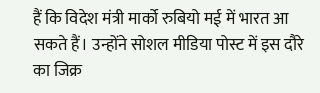हैं कि विदेश मंत्री मार्को रुबियो मई में भारत आ सकते हैं। उन्होंने सोशल मीडिया पोस्ट में इस दौरे का जिक्र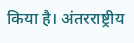किया है। अंतरराष्ट्रीय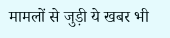मामलों से जुड़ी ये खबर भी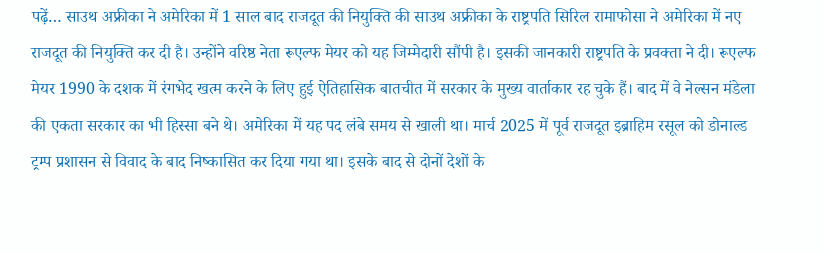पढ़ें… साउथ अफ्रीका ने अमेरिका में 1 साल बाद राजदूत की नियुक्ति की साउथ अफ्रीका के राष्ट्रपति सिरिल रामाफोसा ने अमेरिका में नए राजदूत की नियुक्ति कर दी है। उन्होंने वरिष्ठ नेता रूएल्फ मेयर को यह जिम्मेदारी सौंपी है। इसकी जानकारी राष्ट्रपति के प्रवक्ता ने दी। रूएल्फ मेयर 1990 के दशक में रंगभेद खत्म करने के लिए हुई ऐतिहासिक बातचीत में सरकार के मुख्य वार्ताकार रह चुके हैं। बाद में वे नेल्सन मंडेला की एकता सरकार का भी हिस्सा बने थे। अमेरिका में यह पद लंबे समय से खाली था। मार्च 2025 में पूर्व राजदूत इब्राहिम रसूल को डोनाल्ड ट्रम्प प्रशासन से विवाद के बाद निष्कासित कर दिया गया था। इसके बाद से दोनों देशों के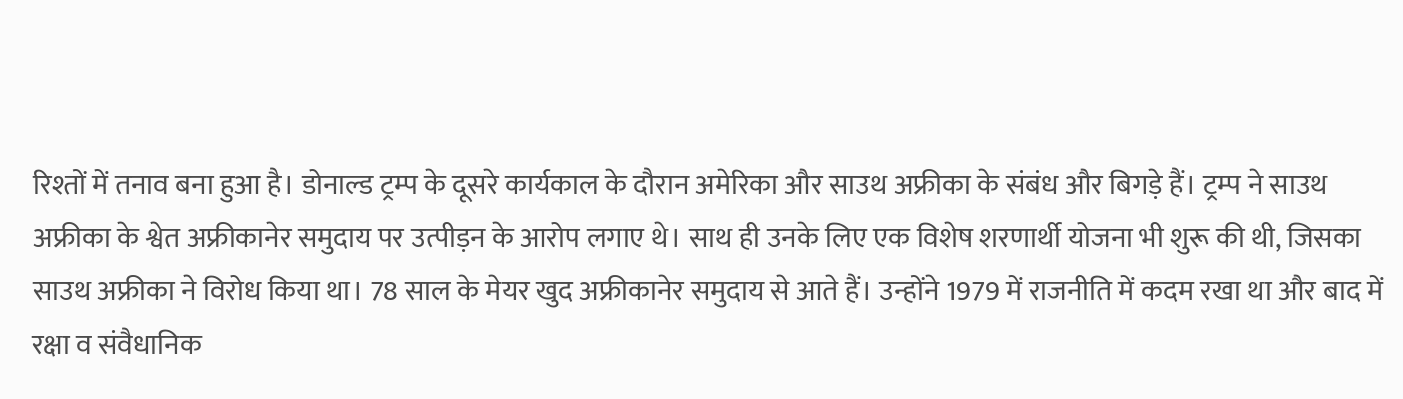रिश्तों में तनाव बना हुआ है। डोनाल्ड ट्रम्प के दूसरे कार्यकाल के दौरान अमेरिका और साउथ अफ्रीका के संबंध और बिगड़े हैं। ट्रम्प ने साउथ अफ्रीका के श्वेत अफ्रीकानेर समुदाय पर उत्पीड़न के आरोप लगाए थे। साथ ही उनके लिए एक विशेष शरणार्थी योजना भी शुरू की थी, जिसका साउथ अफ्रीका ने विरोध किया था। 78 साल के मेयर खुद अफ्रीकानेर समुदाय से आते हैं। उन्होंने 1979 में राजनीति में कदम रखा था और बाद में रक्षा व संवैधानिक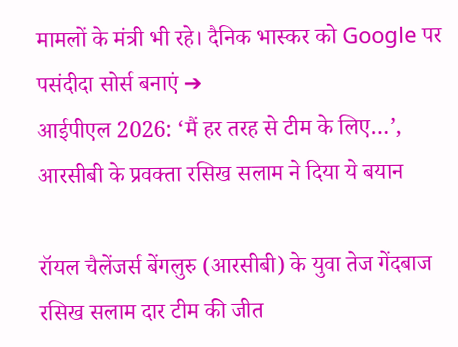मामलों के मंत्री भी रहे। दैनिक भास्कर को Google पर पसंदीदा सोर्स बनाएं ➔
आईपीएल 2026: ‘मैं हर तरह से टीम के लिए…’, आरसीबी के प्रवक्ता रसिख सलाम ने दिया ये बयान

रॉयल चैलेंजर्स बेंगलुरु (आरसीबी) के युवा तेज गेंदबाज रसिख सलाम दार टीम की जीत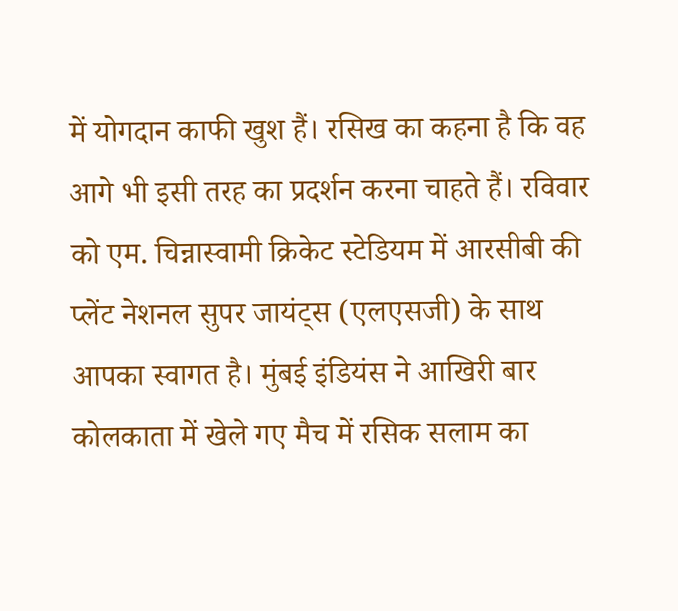में योगदान काफी खुश हैं। रसिख का कहना है कि वह आगे भी इसी तरह का प्रदर्शन करना चाहते हैं। रविवार को एम. चिन्नास्वामी क्रिकेट स्टेडियम में आरसीबी की प्लेंट नेशनल सुपर जायंट्स (एलएसजी) के साथ आपका स्वागत है। मुंबई इंडियंस ने आखिरी बार कोलकाता में खेले गए मैच में रसिक सलाम का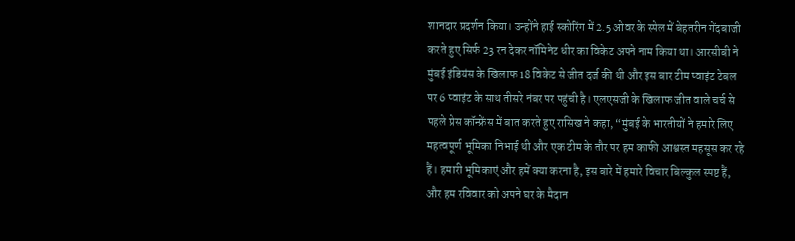शानदार प्रदर्शन किया। उन्होंने हाई स्कोरिंग में 2.5 ओवर के स्पेल में बेहतरीन गेंदबाजी करते हुए सिर्फ 23 रन देकर नॉमिनेट धीर का विकेट अपने नाम किया था। आरसीबी ने मुंबई इंडियंस के खिलाफ 18 विकेट से जीत दर्ज की थी और इस बार टीम प्वाइंट टेबल पर 6 प्वाइंट के साथ तीसरे नंबर पर पहुंची है। एलएसजी के खिलाफ जीत वाले चर्च से पहले प्रेस कॉन्फ्रेंस में बात करते हुए रासिख ने कहा, “मुंबई के भारतीयों ने हमारे लिए महत्वपूर्ण भूमिका निभाई थी और एक टीम के तौर पर हम काफी आश्वस्त महसूस कर रहे हैं। हमारी भूमिकाएं और हमें क्या करना है, इस बारे में हमारे विचार बिल्कुल स्पष्ट हैं, और हम रविवार को अपने घर के मैदान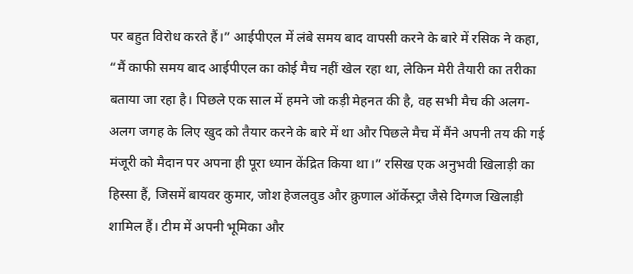पर बहुत विरोध करते हैं।” आईपीएल में लंबे समय बाद वापसी करने के बारे में रसिक ने कहा, “मैं काफी समय बाद आईपीएल का कोई मैच नहीं खेल रहा था, लेकिन मेरी तैयारी का तरीका बताया जा रहा है। पिछले एक साल में हमने जो कड़ी मेहनत की है, वह सभी मैच की अलग-अलग जगह के लिए खुद को तैयार करने के बारे में था और पिछले मैच में मैंने अपनी तय की गई मंजूरी को मैदान पर अपना ही पूरा ध्यान केंद्रित किया था।” रसिख एक अनुभवी खिलाड़ी का हिस्सा हैं, जिसमें बायवर कुमार, जोश हेजलवुड और क्रुणाल ऑर्केस्ट्रा जैसे दिग्गज खिलाड़ी शामिल हैं। टीम में अपनी भूमिका और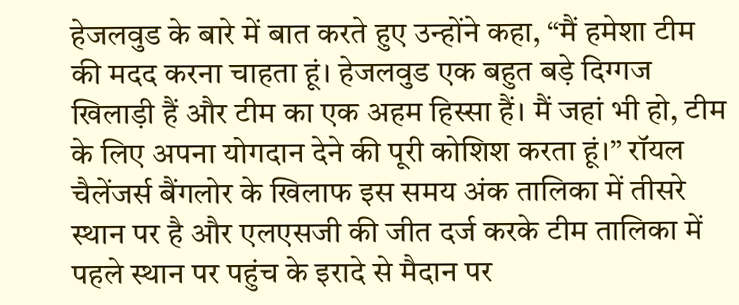हेजलवुड के बारे में बात करते हुए उन्होंने कहा, “मैं हमेशा टीम की मदद करना चाहता हूं। हेजलवुड एक बहुत बड़े दिग्गज खिलाड़ी हैं और टीम का एक अहम हिस्सा हैं। मैं जहां भी हो, टीम के लिए अपना योगदान देने की पूरी कोशिश करता हूं।” रॉयल चैलेंजर्स बैंगलोर के खिलाफ इस समय अंक तालिका में तीसरे स्थान पर है और एलएसजी की जीत दर्ज करके टीम तालिका में पहले स्थान पर पहुंच के इरादे से मैदान पर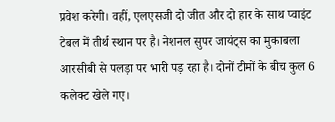प्रवेश करेगी। वहीं, एलएसजी दो जीत और दो हार के साथ प्वाइंट टेबल में तीर्थ स्थान पर है। नेशनल सुपर जायंट्स का मुकाबला आरसीबी से पलड़ा पर भारी पड़ रहा है। दोनों टीमों के बीच कुल 6 कलेक्ट खेले गए।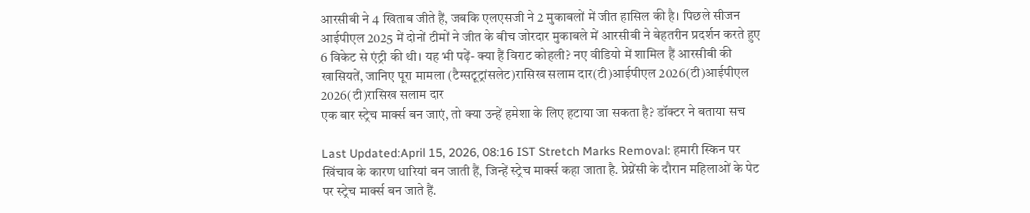आरसीबी ने 4 खिताब जीते हैं, जबकि एलएसजी ने 2 मुकाबलों में जीत हासिल की है। पिछले सीजन आईपीएल 2025 में दोनों टीमों ने जीत के बीच जोरदार मुकाबले में आरसीबी ने बेहतरीन प्रदर्शन करते हुए 6 विकेट से एंट्री की थी। यह भी पढ़ें- क्या हैं विराट कोहली? नए वीडियो में शामिल हैं आरसीबी की खासियतें, जानिए पूरा मामला (टैग्सटूट्रांसलेट)रासिख सलाम दार(टी)आईपीएल 2026(टी)आईपीएल 2026(टी)रासिख सलाम दार
एक बार स्ट्रेच मार्क्स बन जाएं, तो क्या उन्हें हमेशा के लिए हटाया जा सकता है? डॉक्टर ने बताया सच

Last Updated:April 15, 2026, 08:16 IST Stretch Marks Removal: हमारी स्किन पर खिंचाव के कारण धारियां बन जाती हैं, जिन्हें स्ट्रेच मार्क्स कहा जाता है. प्रेग्नेंसी के दौरान महिलाओं के पेट पर स्ट्रेच मार्क्स बन जाते हैं.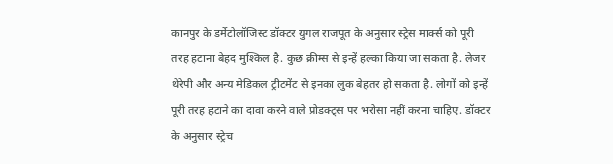कानपुर के डर्मेटोलॉजिस्ट डॉक्टर युगल राजपूत के अनुसार स्ट्रेस मार्क्स को पूरी तरह हटाना बेहद मुश्किल है. कुछ क्रीम्स से इन्हें हल्का किया जा सकता है. लेजर थेरेपी और अन्य मेडिकल ट्रीटमेंट से इनका लुक बेहतर हो सकता है. लोगों को इन्हें पूरी तरह हटाने का दावा करने वाले प्रोडक्ट्स पर भरोसा नहीं करना चाहिए. डॉक्टर के अनुसार स्ट्रेच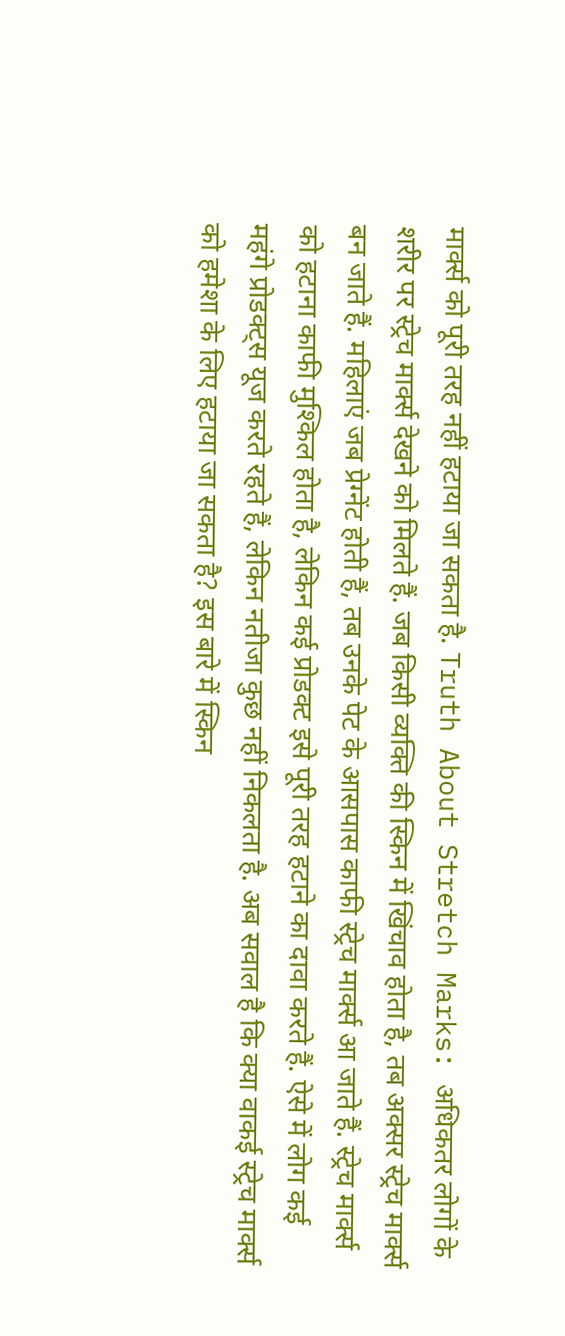मार्क्स को पूरी तरह नहीं हटाया जा सकता है. Truth About Stretch Marks: अधिकतर लोगों के शरीर पर स्ट्रेच मार्क्स देखने को मिलते हैं. जब किसी व्यक्ति की स्किन में खिंचाव होता है, तब अक्सर स्ट्रेच मार्क्स बन जाते हैं. महिलाएं जब प्रेग्नेंट होती हैं, तब उनके पेट के आसपास काफी स्ट्रेच मार्क्स आ जाते हैं. स्ट्रेच मार्क्स को हटाना काफी मुश्किल होता है, लेकिन कई प्रोडक्ट इसे पूरी तरह हटाने का दावा करते हैं. ऐसे में लोग कई महंगे प्रोडक्ट्स यूज करते रहते हैं, लेकिन नतीजा कुछ नहीं निकलता है. अब सवाल है कि क्या वाकई स्ट्रेच मार्क्स को हमेशा के लिए हटाया जा सकता है? इस बारे में स्किन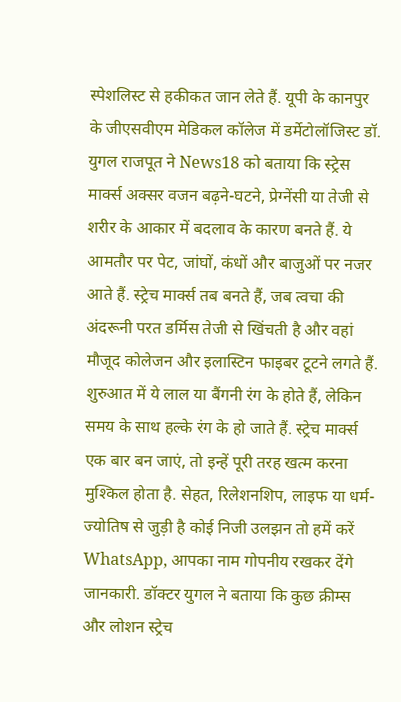स्पेशलिस्ट से हकीकत जान लेते हैं. यूपी के कानपुर के जीएसवीएम मेडिकल कॉलेज में डर्मेटोलॉजिस्ट डॉ. युगल राजपूत ने News18 को बताया कि स्ट्रेस मार्क्स अक्सर वजन बढ़ने-घटने, प्रेग्नेंसी या तेजी से शरीर के आकार में बदलाव के कारण बनते हैं. ये आमतौर पर पेट, जांघों, कंधों और बाजुओं पर नजर आते हैं. स्ट्रेच मार्क्स तब बनते हैं, जब त्वचा की अंदरूनी परत डर्मिस तेजी से खिंचती है और वहां मौजूद कोलेजन और इलास्टिन फाइबर टूटने लगते हैं. शुरुआत में ये लाल या बैंगनी रंग के होते हैं, लेकिन समय के साथ हल्के रंग के हो जाते हैं. स्ट्रेच मार्क्स एक बार बन जाएं, तो इन्हें पूरी तरह खत्म करना मुश्किल होता है. सेहत, रिलेशनशिप, लाइफ या धर्म-ज्योतिष से जुड़ी है कोई निजी उलझन तो हमें करें WhatsApp, आपका नाम गोपनीय रखकर देंगे जानकारी. डॉक्टर युगल ने बताया कि कुछ क्रीम्स और लोशन स्ट्रेच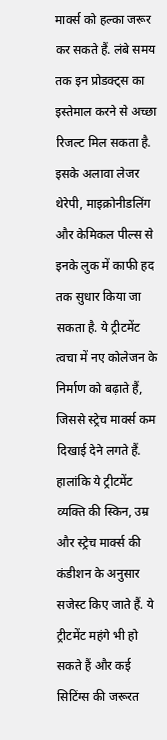मार्क्स को हल्का जरूर कर सकते हैं. लंबे समय तक इन प्रोडक्ट्स का इस्तेमाल करने से अच्छा रिजल्ट मिल सकता है. इसके अलावा लेजर थेरेपी, माइक्रोनीडलिंग और केमिकल पील्स से इनके लुक में काफी हद तक सुधार किया जा सकता है. ये ट्रीटमेंट त्वचा में नए कोलेजन के निर्माण को बढ़ाते हैं, जिससे स्ट्रेच मार्क्स कम दिखाई देने लगते हैं. हालांकि ये ट्रीटमेंट व्यक्ति की स्किन, उम्र और स्ट्रेच मार्क्स की कंडीशन के अनुसार सजेस्ट किए जाते हैं. ये ट्रीटमेंट महंगे भी हो सकते हैं और कई सिटिंग्स की जरूरत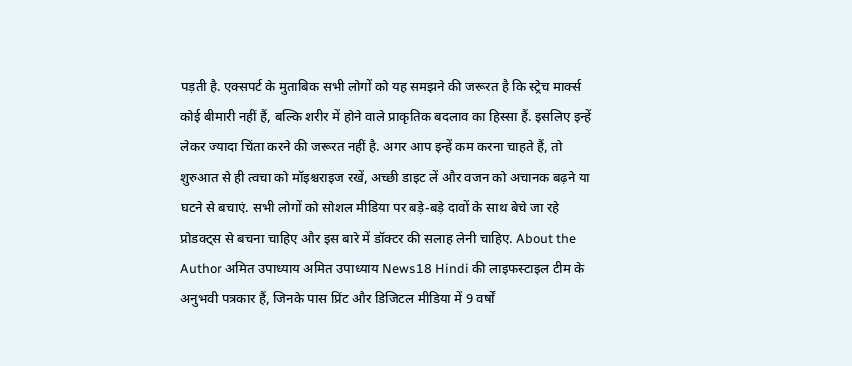पड़ती है. एक्सपर्ट के मुताबिक सभी लोगों को यह समझने की जरूरत है कि स्ट्रेच मार्क्स कोई बीमारी नहीं हैं, बल्कि शरीर में होने वाले प्राकृतिक बदलाव का हिस्सा हैं. इसलिए इन्हें लेकर ज्यादा चिंता करने की जरूरत नहीं है. अगर आप इन्हें कम करना चाहते हैं, तो शुरुआत से ही त्वचा को मॉइश्चराइज रखें, अच्छी डाइट लें और वजन को अचानक बढ़ने या घटने से बचाएं. सभी लोगों को सोशल मीडिया पर बड़े-बड़े दावों के साथ बेचे जा रहे प्रोडक्ट्स से बचना चाहिए और इस बारे में डॉक्टर की सलाह लेनी चाहिए. About the Author अमित उपाध्याय अमित उपाध्याय News18 Hindi की लाइफस्टाइल टीम के अनुभवी पत्रकार हैं, जिनके पास प्रिंट और डिजिटल मीडिया में 9 वर्षों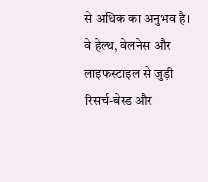से अधिक का अनुभव है। वे हेल्थ, वेलनेस और लाइफस्टाइल से जुड़ी रिसर्च-बेस्ड और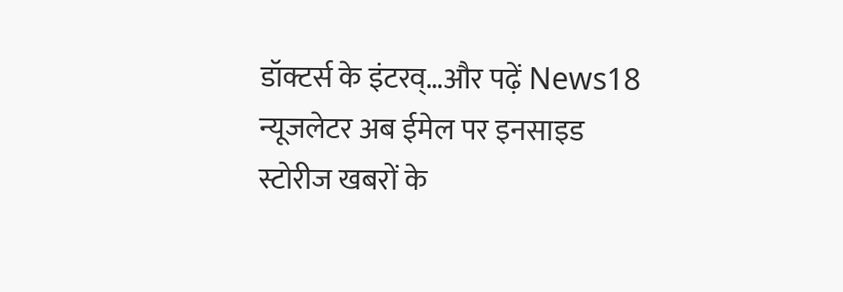डॉक्टर्स के इंटरव्…और पढ़ें News18 न्यूजलेटर अब ईमेल पर इनसाइड स्टोरीज खबरों के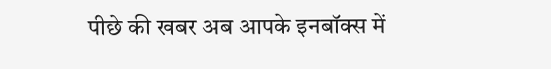पीछे की खबर अब आपके इनबॉक्स में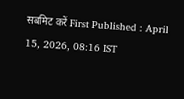सबमिट करें First Published : April 15, 2026, 08:16 IST